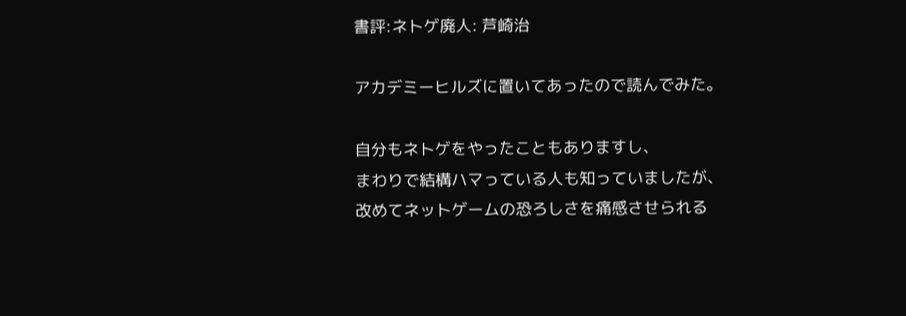書評:ネトゲ廃人: 芦崎治

アカデミーヒルズに置いてあったので読んでみた。

自分もネトゲをやったこともありますし、
まわりで結構ハマっている人も知っていましたが、
改めてネットゲームの恐ろしさを痛感させられる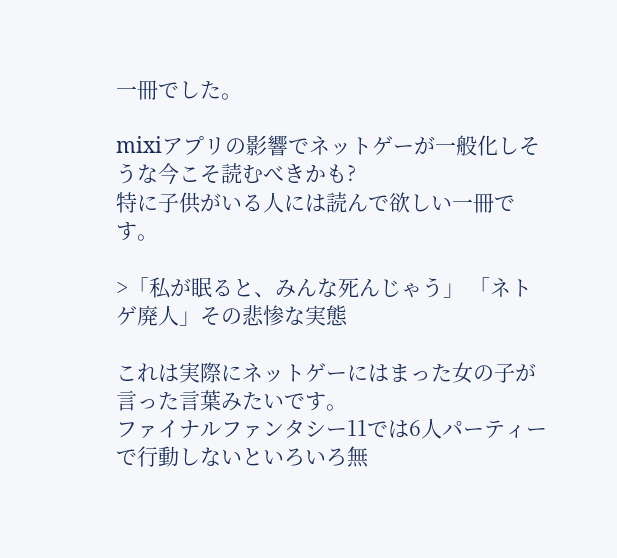一冊でした。

mixiアプリの影響でネットゲーが一般化しそうな今こそ読むべきかも?
特に子供がいる人には読んで欲しい一冊です。

>「私が眠ると、みんな死んじゃう」 「ネトゲ廃人」その悲惨な実態

これは実際にネットゲーにはまった女の子が言った言葉みたいです。
ファイナルファンタシー11では6人パーティーで行動しないといろいろ無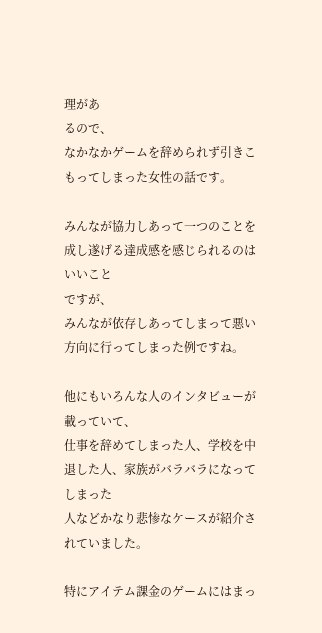理があ
るので、
なかなかゲームを辞められず引きこもってしまった女性の話です。

みんなが協力しあって一つのことを成し遂げる達成感を感じられるのはいいこと
ですが、
みんなが依存しあってしまって悪い方向に行ってしまった例ですね。

他にもいろんな人のインタビューが載っていて、
仕事を辞めてしまった人、学校を中退した人、家族がバラバラになってしまった
人などかなり悲惨なケースが紹介されていました。

特にアイテム課金のゲームにはまっ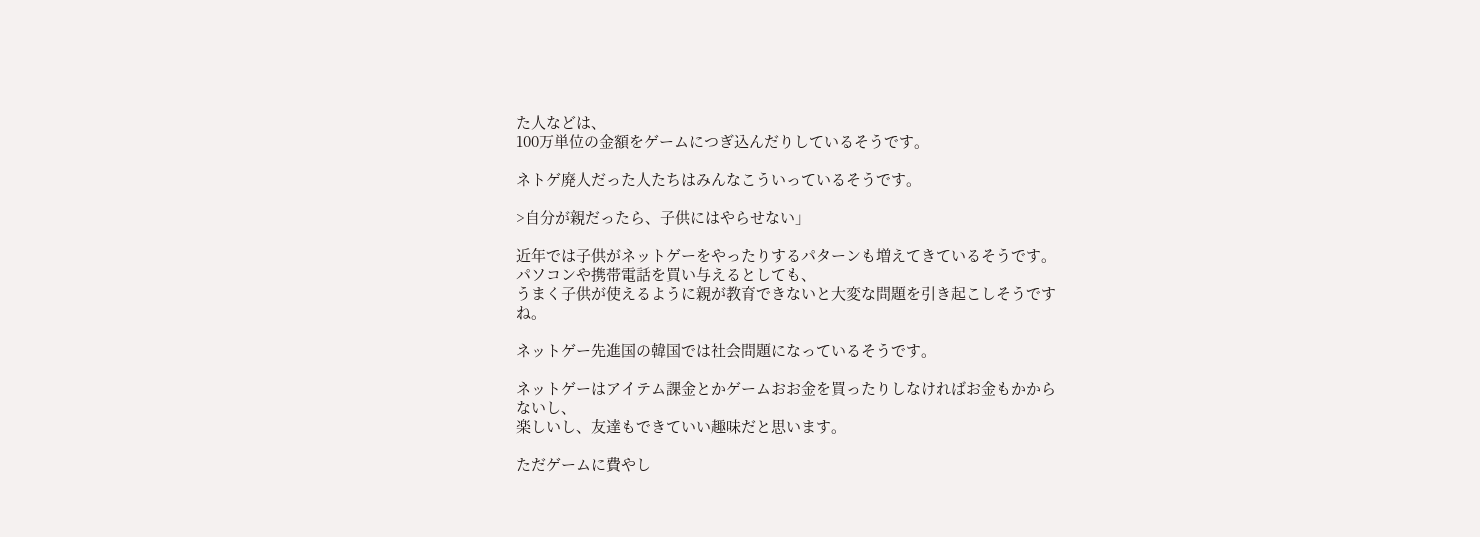た人などは、
100万単位の金額をゲームにつぎ込んだりしているそうです。

ネトゲ廃人だった人たちはみんなこういっているそうです。

>自分が親だったら、子供にはやらせない」

近年では子供がネットゲーをやったりするパターンも増えてきているそうです。
パソコンや携帯電話を買い与えるとしても、
うまく子供が使えるように親が教育できないと大変な問題を引き起こしそうです
ね。

ネットゲー先進国の韓国では社会問題になっているそうです。

ネットゲーはアイテム課金とかゲームおお金を買ったりしなければお金もかから
ないし、
楽しいし、友達もできていい趣味だと思います。

ただゲームに費やし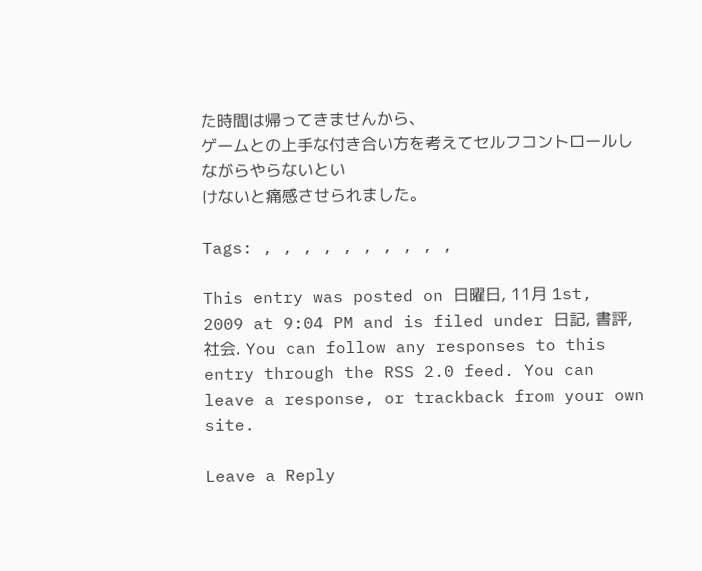た時間は帰ってきませんから、
ゲームとの上手な付き合い方を考えてセルフコントロールしながらやらないとい
けないと痛感させられました。

Tags: , , , , , , , , , ,

This entry was posted on 日曜日, 11月 1st, 2009 at 9:04 PM and is filed under 日記, 書評, 社会. You can follow any responses to this entry through the RSS 2.0 feed. You can leave a response, or trackback from your own site.

Leave a Reply